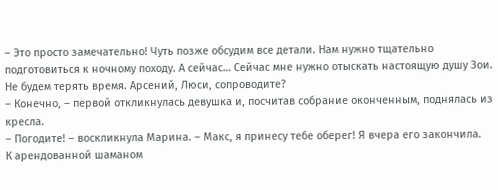– Это просто замечательно! Чуть позже обсудим все детали. Нам нужно тщательно подготовиться к ночному походу. А сейчас… Сейчас мне нужно отыскать настоящую душу Зои. Не будем терять время. Арсений, Люси, сопроводите?
– Конечно, – первой откликнулась девушка и, посчитав собрание оконченным, поднялась из кресла.
– Погодите! – воскликнула Марина. – Макс, я принесу тебе оберег! Я вчера его закончила.
К арендованной шаманом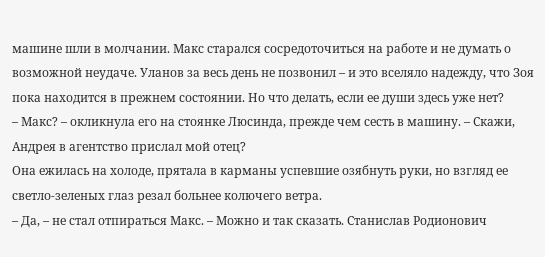машине шли в молчании. Макс старался сосредоточиться на работе и не думать о возможной неудаче. Уланов за весь день не позвонил – и это вселяло надежду, что Зоя пока находится в прежнем состоянии. Но что делать, если ее души здесь уже нет?
– Макс? – окликнула его на стоянке Люсинда, прежде чем сесть в машину. – Скажи, Андрея в агентство прислал мой отец?
Она ежилась на холоде, прятала в карманы успевшие озябнуть руки, но взгляд ее светло-зеленых глаз резал больнее колючего ветра.
– Да, – не стал отпираться Макс. – Можно и так сказать. Станислав Родионович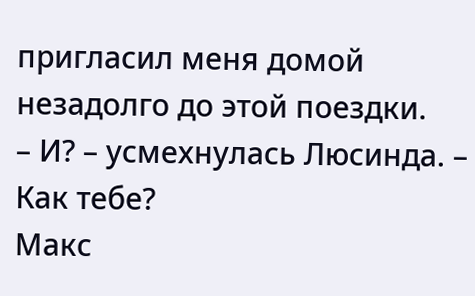пригласил меня домой незадолго до этой поездки.
– И? – усмехнулась Люсинда. – Как тебе?
Макс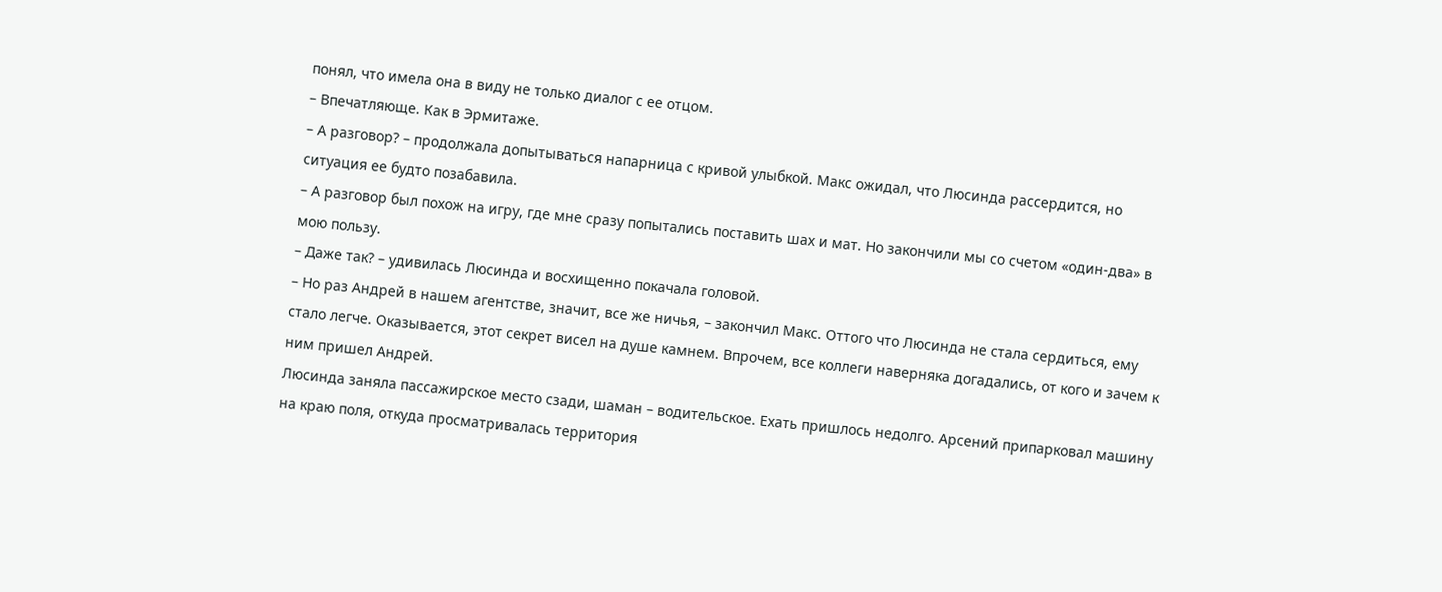понял, что имела она в виду не только диалог с ее отцом.
– Впечатляюще. Как в Эрмитаже.
– А разговор? – продолжала допытываться напарница с кривой улыбкой. Макс ожидал, что Люсинда рассердится, но ситуация ее будто позабавила.
– А разговор был похож на игру, где мне сразу попытались поставить шах и мат. Но закончили мы со счетом «один-два» в мою пользу.
– Даже так? – удивилась Люсинда и восхищенно покачала головой.
– Но раз Андрей в нашем агентстве, значит, все же ничья, – закончил Макс. Оттого что Люсинда не стала сердиться, ему стало легче. Оказывается, этот секрет висел на душе камнем. Впрочем, все коллеги наверняка догадались, от кого и зачем к ним пришел Андрей.
Люсинда заняла пассажирское место сзади, шаман – водительское. Ехать пришлось недолго. Арсений припарковал машину на краю поля, откуда просматривалась территория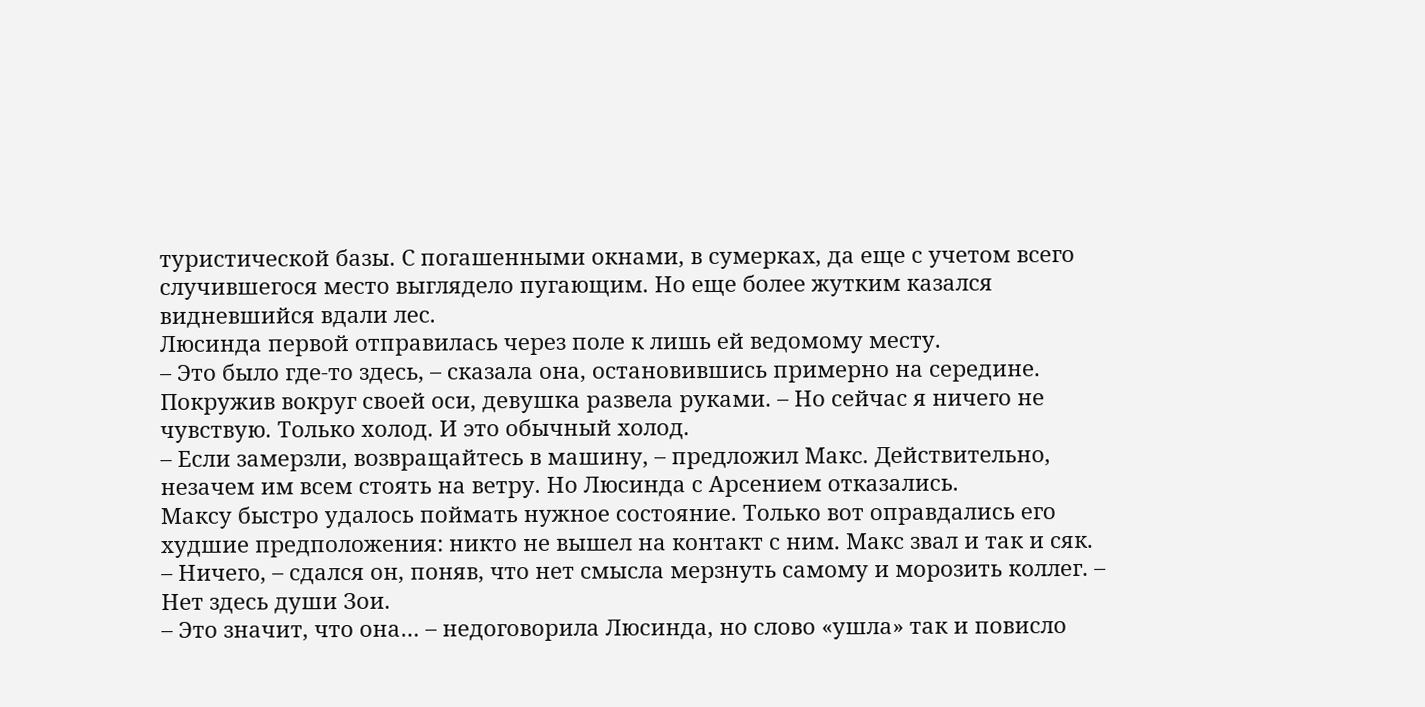туристической базы. С погашенными окнами, в сумерках, да еще с учетом всего случившегося место выглядело пугающим. Но еще более жутким казался видневшийся вдали лес.
Люсинда первой отправилась через поле к лишь ей ведомому месту.
– Это было где-то здесь, – сказала она, остановившись примерно на середине. Покружив вокруг своей оси, девушка развела руками. – Но сейчас я ничего не чувствую. Только холод. И это обычный холод.
– Если замерзли, возвращайтесь в машину, – предложил Макс. Действительно, незачем им всем стоять на ветру. Но Люсинда с Арсением отказались.
Максу быстро удалось поймать нужное состояние. Только вот оправдались его худшие предположения: никто не вышел на контакт с ним. Макс звал и так и сяк.
– Ничего, – сдался он, поняв, что нет смысла мерзнуть самому и морозить коллег. – Нет здесь души Зои.
– Это значит, что она… – недоговорила Люсинда, но слово «ушла» так и повисло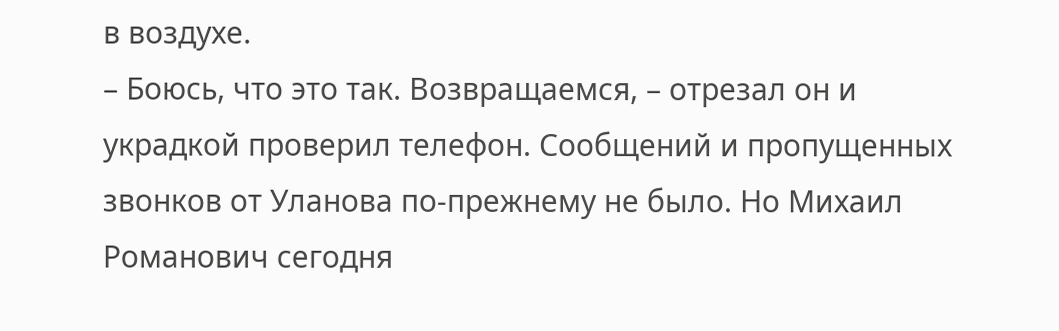в воздухе.
– Боюсь, что это так. Возвращаемся, – отрезал он и украдкой проверил телефон. Сообщений и пропущенных звонков от Уланова по-прежнему не было. Но Михаил Романович сегодня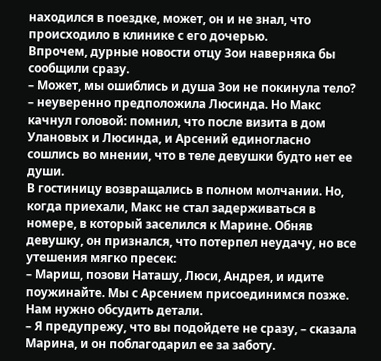находился в поездке, может, он и не знал, что происходило в клинике с его дочерью.
Впрочем, дурные новости отцу Зои наверняка бы сообщили сразу.
– Может, мы ошиблись и душа Зои не покинула тело? – неуверенно предположила Люсинда. Но Макс качнул головой: помнил, что после визита в дом Улановых и Люсинда, и Арсений единогласно сошлись во мнении, что в теле девушки будто нет ее души.
В гостиницу возвращались в полном молчании. Но, когда приехали, Макс не стал задерживаться в номере, в который заселился к Марине. Обняв девушку, он признался, что потерпел неудачу, но все утешения мягко пресек:
– Мариш, позови Наташу, Люси, Андрея, и идите поужинайте. Мы с Арсением присоединимся позже. Нам нужно обсудить детали.
– Я предупрежу, что вы подойдете не сразу, – сказала Марина, и он поблагодарил ее за заботу.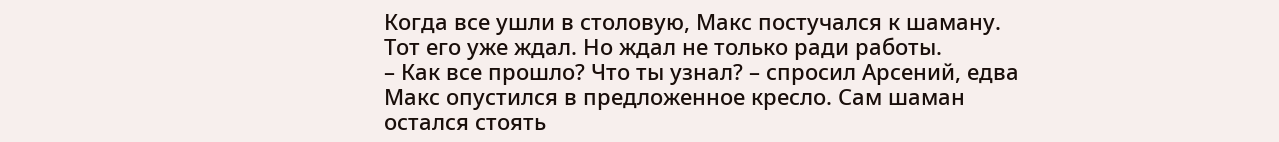Когда все ушли в столовую, Макс постучался к шаману. Тот его уже ждал. Но ждал не только ради работы.
– Как все прошло? Что ты узнал? – спросил Арсений, едва Макс опустился в предложенное кресло. Сам шаман остался стоять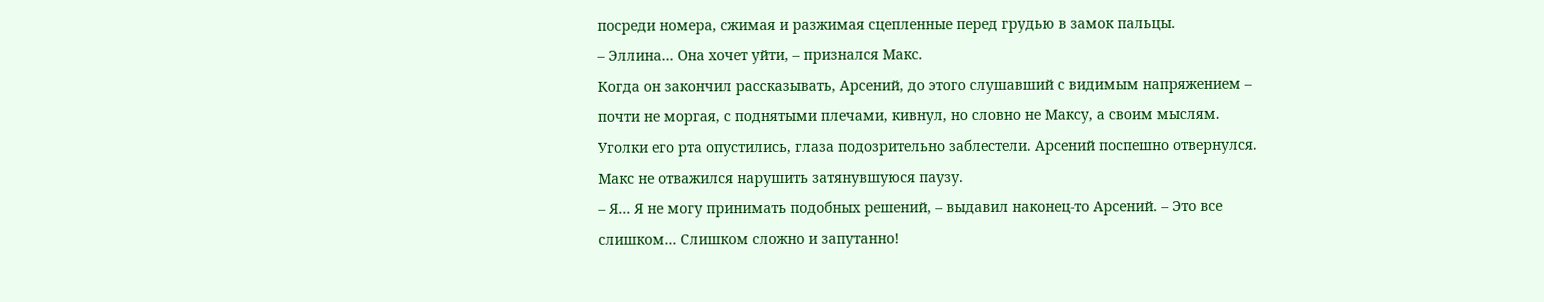посреди номера, сжимая и разжимая сцепленные перед грудью в замок пальцы.
– Эллина… Она хочет уйти, – признался Макс.
Когда он закончил рассказывать, Арсений, до этого слушавший с видимым напряжением – почти не моргая, с поднятыми плечами, кивнул, но словно не Максу, а своим мыслям. Уголки его рта опустились, глаза подозрительно заблестели. Арсений поспешно отвернулся. Макс не отважился нарушить затянувшуюся паузу.
– Я… Я не могу принимать подобных решений, – выдавил наконец-то Арсений. – Это все слишком… Слишком сложно и запутанно!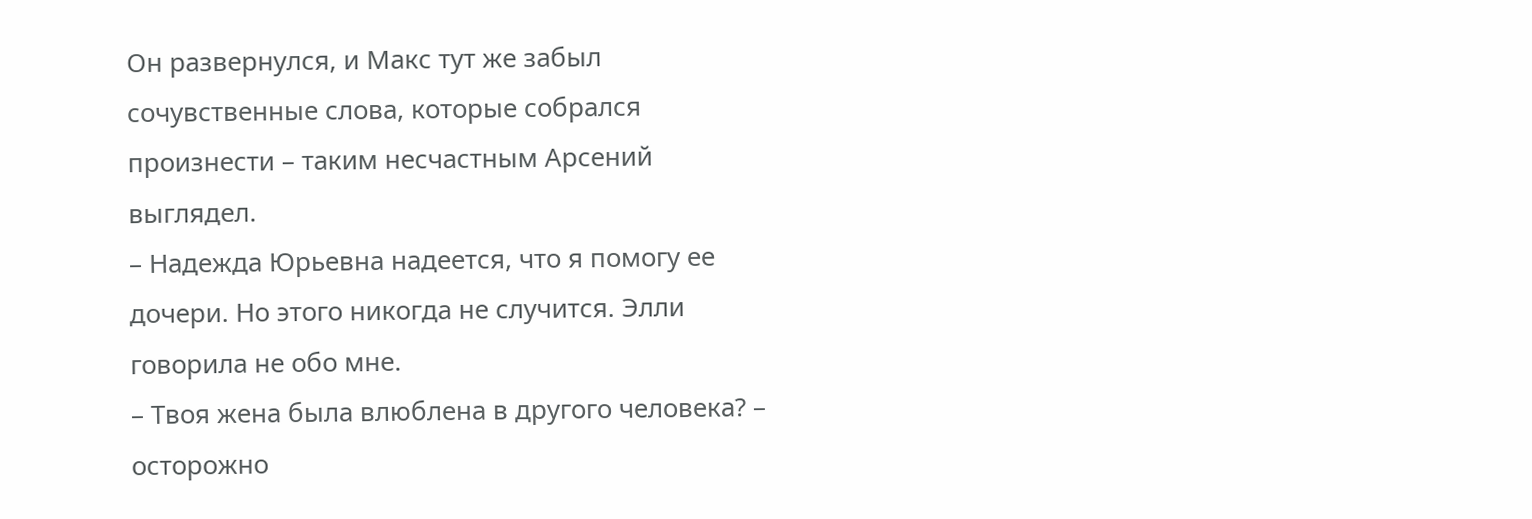Он развернулся, и Макс тут же забыл сочувственные слова, которые собрался произнести – таким несчастным Арсений выглядел.
– Надежда Юрьевна надеется, что я помогу ее дочери. Но этого никогда не случится. Элли говорила не обо мне.
– Твоя жена была влюблена в другого человека? – осторожно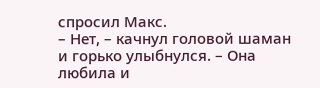спросил Макс.
– Нет, – качнул головой шаман и горько улыбнулся. – Она любила и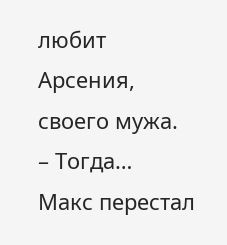любит Арсения, своего мужа.
– Тогда…
Макс перестал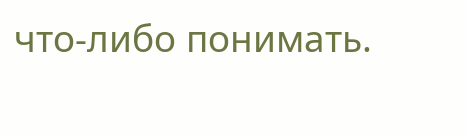что-либо понимать.